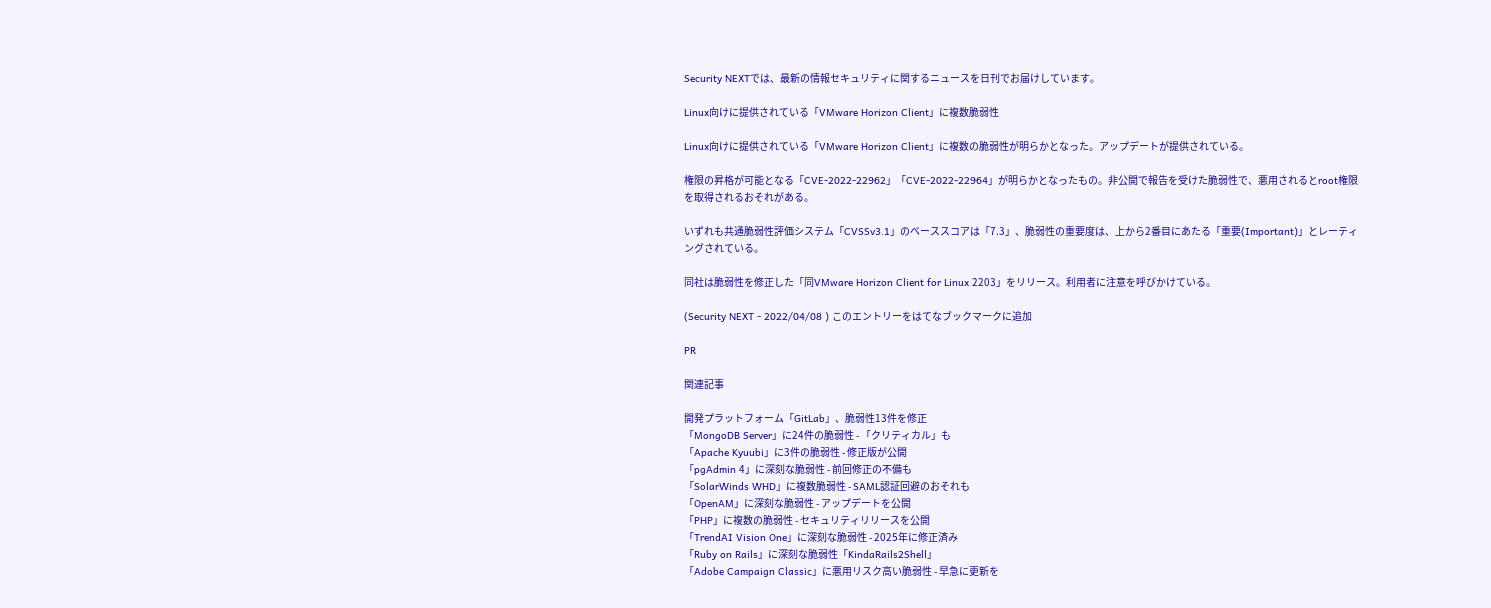Security NEXTでは、最新の情報セキュリティに関するニュースを日刊でお届けしています。

Linux向けに提供されている「VMware Horizon Client」に複数脆弱性

Linux向けに提供されている「VMware Horizon Client」に複数の脆弱性が明らかとなった。アップデートが提供されている。

権限の昇格が可能となる「CVE-2022-22962」「CVE-2022-22964」が明らかとなったもの。非公開で報告を受けた脆弱性で、悪用されるとroot権限を取得されるおそれがある。

いずれも共通脆弱性評価システム「CVSSv3.1」のベーススコアは「7.3」、脆弱性の重要度は、上から2番目にあたる「重要(Important)」とレーティングされている。

同社は脆弱性を修正した「同VMware Horizon Client for Linux 2203」をリリース。利用者に注意を呼びかけている。

(Security NEXT - 2022/04/08 ) このエントリーをはてなブックマークに追加

PR

関連記事

開発プラットフォーム「GitLab」、脆弱性13件を修正
「MongoDB Server」に24件の脆弱性 - 「クリティカル」も
「Apache Kyuubi」に3件の脆弱性 - 修正版が公開
「pgAdmin 4」に深刻な脆弱性 - 前回修正の不備も
「SolarWinds WHD」に複数脆弱性 - SAML認証回避のおそれも
「OpenAM」に深刻な脆弱性 - アップデートを公開
「PHP」に複数の脆弱性 - セキュリティリリースを公開
「TrendAI Vision One」に深刻な脆弱性 - 2025年に修正済み
「Ruby on Rails」に深刻な脆弱性「KindaRails2Shell」
「Adobe Campaign Classic」に悪用リスク高い脆弱性 - 早急に更新を